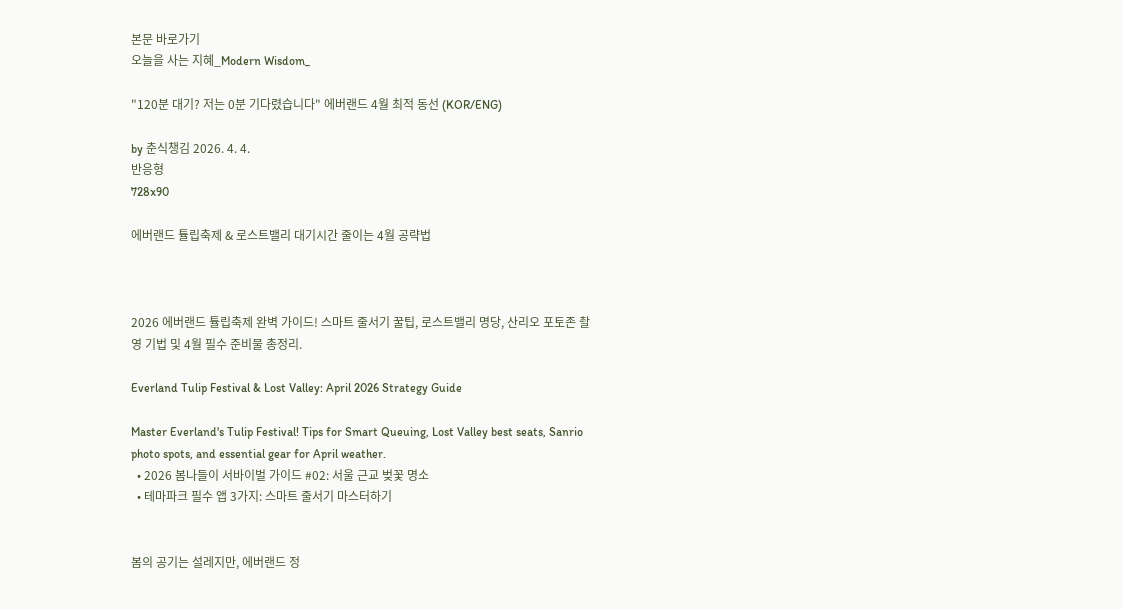본문 바로가기
오늘을 사는 지혜_Modern Wisdom_

"120분 대기? 저는 0분 기다렸습니다" 에버랜드 4월 최적 동선 (KOR/ENG)

by 춘식챙김 2026. 4. 4.
반응형
728x90

에버랜드 튤립축제 & 로스트밸리 대기시간 줄이는 4월 공략법



2026 에버랜드 튤립축제 완벽 가이드! 스마트 줄서기 꿀팁, 로스트밸리 명당, 산리오 포토존 촬영 기법 및 4월 필수 준비물 총정리.

Everland Tulip Festival & Lost Valley: April 2026 Strategy Guide

Master Everland's Tulip Festival! Tips for Smart Queuing, Lost Valley best seats, Sanrio photo spots, and essential gear for April weather.
  • 2026 봄나들이 서바이벌 가이드 #02: 서울 근교 벚꽃 명소
  • 테마파크 필수 앱 3가지: 스마트 줄서기 마스터하기


봄의 공기는 설레지만, 에버랜드 정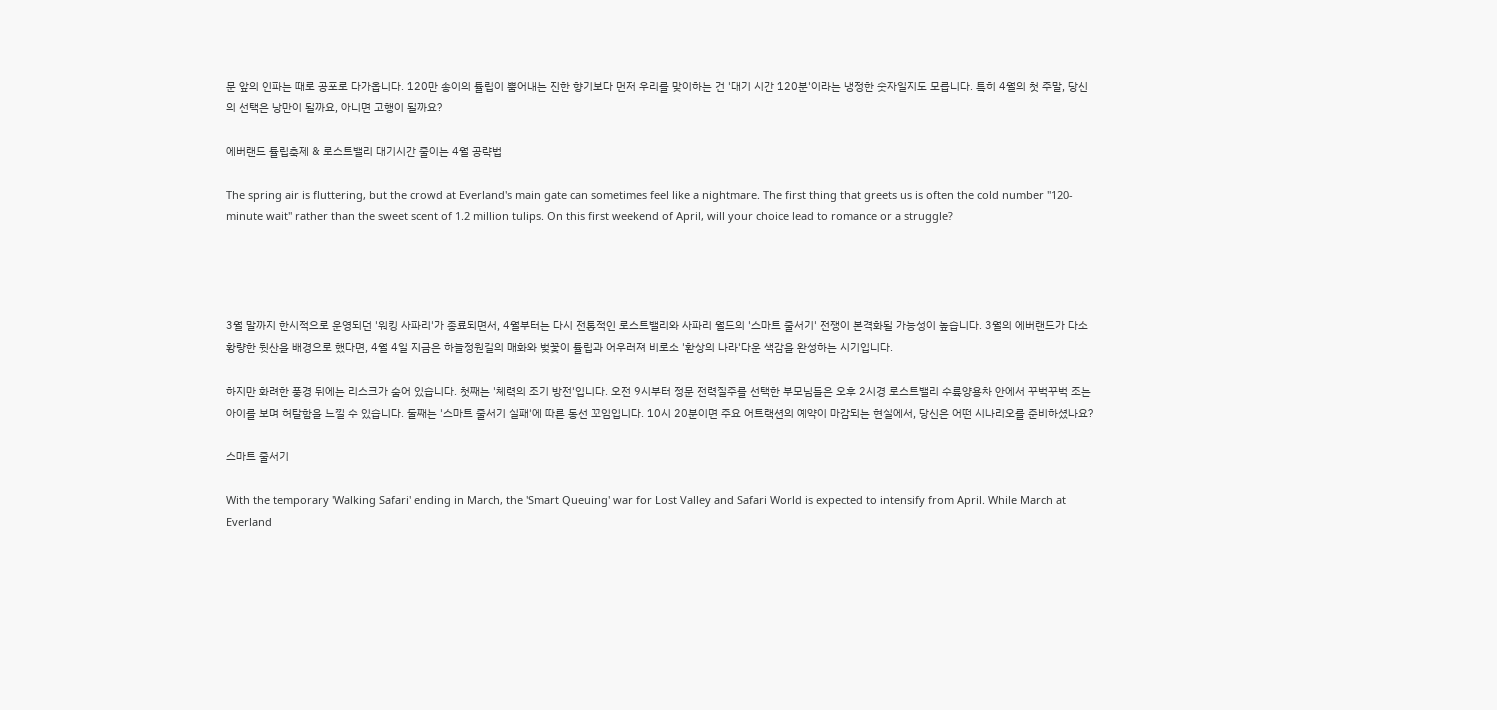문 앞의 인파는 때로 공포로 다가옵니다. 120만 송이의 튤립이 뿜어내는 진한 향기보다 먼저 우리를 맞이하는 건 '대기 시간 120분'이라는 냉정한 숫자일지도 모릅니다. 특히 4월의 첫 주말, 당신의 선택은 낭만이 될까요, 아니면 고행이 될까요?

에버랜드 튤립축제 & 로스트밸리 대기시간 줄이는 4월 공략법

The spring air is fluttering, but the crowd at Everland's main gate can sometimes feel like a nightmare. The first thing that greets us is often the cold number "120-minute wait" rather than the sweet scent of 1.2 million tulips. On this first weekend of April, will your choice lead to romance or a struggle?




3월 말까지 한시적으로 운영되던 '워킹 사파리'가 종료되면서, 4월부터는 다시 전통적인 로스트밸리와 사파리 월드의 '스마트 줄서기' 전쟁이 본격화될 가능성이 높습니다. 3월의 에버랜드가 다소 황량한 뒷산을 배경으로 했다면, 4월 4일 지금은 하늘정원길의 매화와 벚꽃이 튤립과 어우러져 비로소 '환상의 나라'다운 색감을 완성하는 시기입니다.

하지만 화려한 풍경 뒤에는 리스크가 숨어 있습니다. 첫째는 '체력의 조기 방전'입니다. 오전 9시부터 정문 전력질주를 선택한 부모님들은 오후 2시경 로스트밸리 수륙양용차 안에서 꾸벅꾸벅 조는 아이를 보며 허탈함을 느낄 수 있습니다. 둘째는 '스마트 줄서기 실패'에 따른 동선 꼬임입니다. 10시 20분이면 주요 어트랙션의 예약이 마감되는 현실에서, 당신은 어떤 시나리오를 준비하셨나요?

스마트 줄서기

With the temporary 'Walking Safari' ending in March, the 'Smart Queuing' war for Lost Valley and Safari World is expected to intensify from April. While March at Everland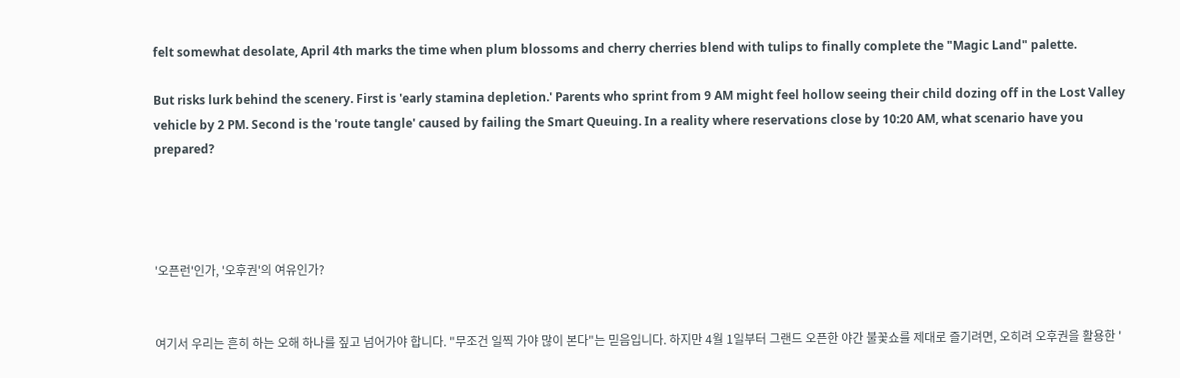felt somewhat desolate, April 4th marks the time when plum blossoms and cherry cherries blend with tulips to finally complete the "Magic Land" palette.

But risks lurk behind the scenery. First is 'early stamina depletion.' Parents who sprint from 9 AM might feel hollow seeing their child dozing off in the Lost Valley vehicle by 2 PM. Second is the 'route tangle' caused by failing the Smart Queuing. In a reality where reservations close by 10:20 AM, what scenario have you prepared?




'오픈런'인가, '오후권'의 여유인가?


여기서 우리는 흔히 하는 오해 하나를 짚고 넘어가야 합니다. "무조건 일찍 가야 많이 본다"는 믿음입니다. 하지만 4월 1일부터 그랜드 오픈한 야간 불꽃쇼를 제대로 즐기려면, 오히려 오후권을 활용한 '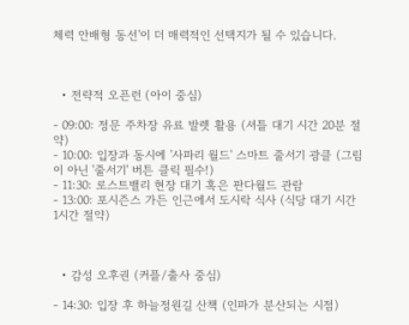체력 안배형 동선'이 더 매력적인 선택지가 될 수 있습니다.



  • 전략적 오픈런 (아이 중심)

- 09:00: 정문 주차장 유료 발렛 활용 (셔틀 대기 시간 20분 절약)
- 10:00: 입장과 동시에 '사파리 월드' 스마트 줄서기 광클 (그림이 아닌 '줄서기' 버튼 클릭 필수!)
- 11:30: 로스트밸리 현장 대기 혹은 판다월드 관람
- 13:00: 포시즌스 가든 인근에서 도시락 식사 (식당 대기 시간 1시간 절약)



  • 감성 오후권 (커플/출사 중심)

- 14:30: 입장 후 하늘정원길 산책 (인파가 분산되는 시점)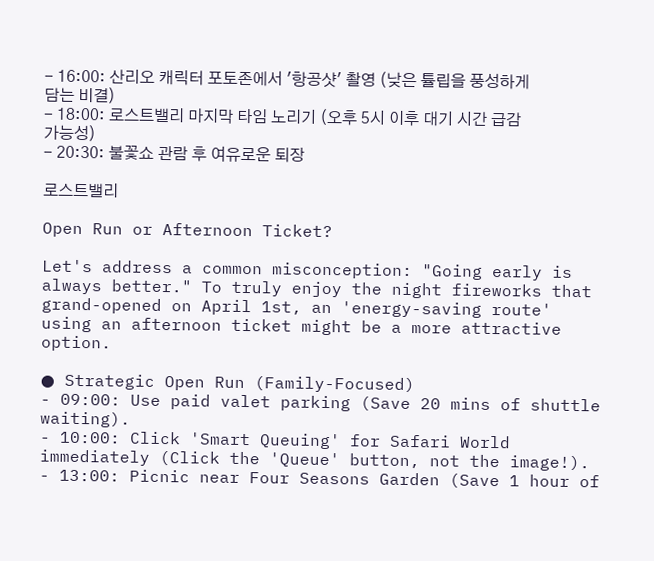- 16:00: 산리오 캐릭터 포토존에서 '항공샷' 촬영 (낮은 튤립을 풍성하게 담는 비결)
- 18:00: 로스트밸리 마지막 타임 노리기 (오후 5시 이후 대기 시간 급감 가능성)
- 20:30: 불꽃쇼 관람 후 여유로운 퇴장

로스트밸리

Open Run or Afternoon Ticket?

Let's address a common misconception: "Going early is always better." To truly enjoy the night fireworks that grand-opened on April 1st, an 'energy-saving route' using an afternoon ticket might be a more attractive option.

● Strategic Open Run (Family-Focused)
- 09:00: Use paid valet parking (Save 20 mins of shuttle waiting).
- 10:00: Click 'Smart Queuing' for Safari World immediately (Click the 'Queue' button, not the image!).
- 13:00: Picnic near Four Seasons Garden (Save 1 hour of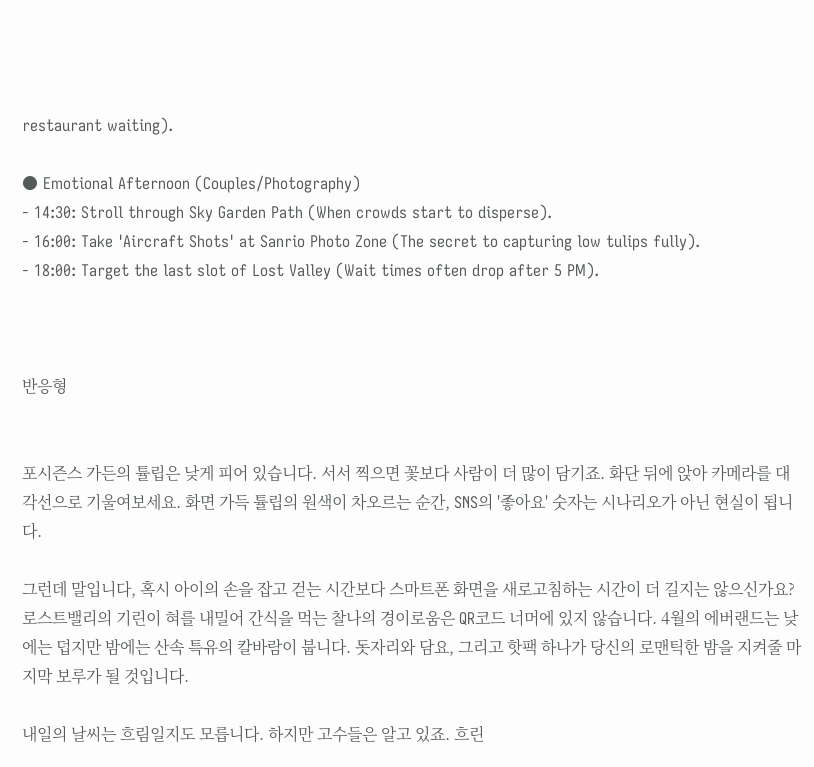restaurant waiting).

● Emotional Afternoon (Couples/Photography)
- 14:30: Stroll through Sky Garden Path (When crowds start to disperse).
- 16:00: Take 'Aircraft Shots' at Sanrio Photo Zone (The secret to capturing low tulips fully).
- 18:00: Target the last slot of Lost Valley (Wait times often drop after 5 PM).



반응형


포시즌스 가든의 튤립은 낮게 피어 있습니다. 서서 찍으면 꽃보다 사람이 더 많이 담기죠. 화단 뒤에 앉아 카메라를 대각선으로 기울여보세요. 화면 가득 튤립의 원색이 차오르는 순간, SNS의 '좋아요' 숫자는 시나리오가 아닌 현실이 됩니다.

그런데 말입니다, 혹시 아이의 손을 잡고 걷는 시간보다 스마트폰 화면을 새로고침하는 시간이 더 길지는 않으신가요? 로스트밸리의 기린이 혀를 내밀어 간식을 먹는 찰나의 경이로움은 QR코드 너머에 있지 않습니다. 4월의 에버랜드는 낮에는 덥지만 밤에는 산속 특유의 칼바람이 붑니다. 돗자리와 담요, 그리고 핫팩 하나가 당신의 로맨틱한 밤을 지켜줄 마지막 보루가 될 것입니다.

내일의 날씨는 흐림일지도 모릅니다. 하지만 고수들은 알고 있죠. 흐린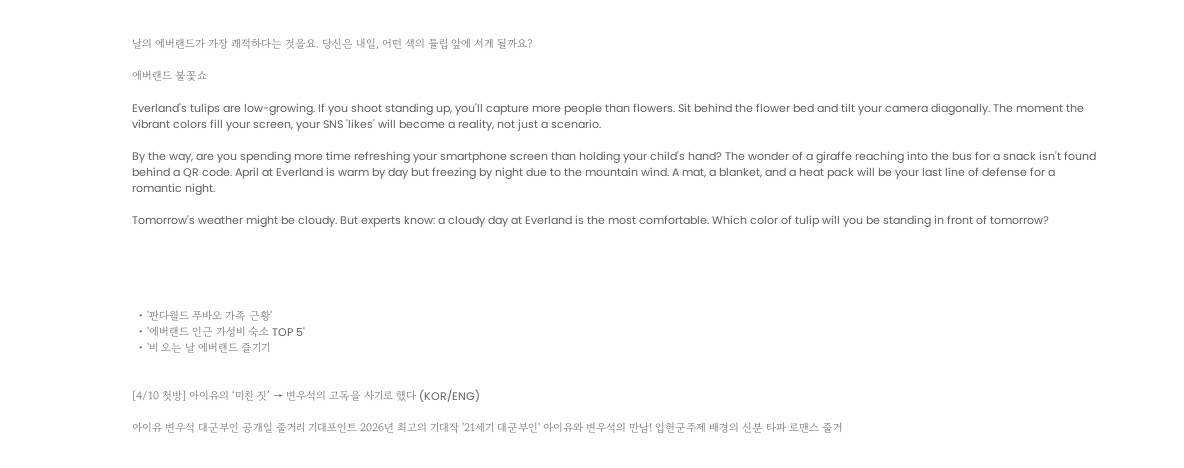날의 에버랜드가 가장 쾌적하다는 것을요. 당신은 내일, 어떤 색의 튤립 앞에 서게 될까요?

에버랜드 불꽃쇼

Everland's tulips are low-growing. If you shoot standing up, you'll capture more people than flowers. Sit behind the flower bed and tilt your camera diagonally. The moment the vibrant colors fill your screen, your SNS 'likes' will become a reality, not just a scenario.

By the way, are you spending more time refreshing your smartphone screen than holding your child's hand? The wonder of a giraffe reaching into the bus for a snack isn't found behind a QR code. April at Everland is warm by day but freezing by night due to the mountain wind. A mat, a blanket, and a heat pack will be your last line of defense for a romantic night.

Tomorrow's weather might be cloudy. But experts know: a cloudy day at Everland is the most comfortable. Which color of tulip will you be standing in front of tomorrow?





  • '판다월드 푸바오 가족 근황'
  • '에버랜드 인근 가성비 숙소 TOP 5'
  • '비 오는 날 에버랜드 즐기기


[4/10 첫방] 아이유의 ‘미친 짓’ → 변우석의 고독을 사기로 했다 (KOR/ENG)

아이유 변우석 대군부인 공개일 줄거리 기대포인트 2026년 최고의 기대작 '21세기 대군부인' 아이유와 변우석의 만남! 입헌군주제 배경의 신분 타파 로맨스 줄거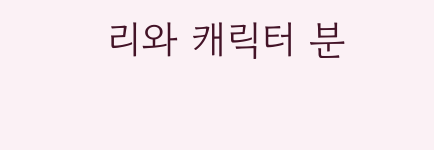리와 캐릭터 분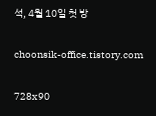석, 4월 10일 첫 방

choonsik-office.tistory.com

728x90